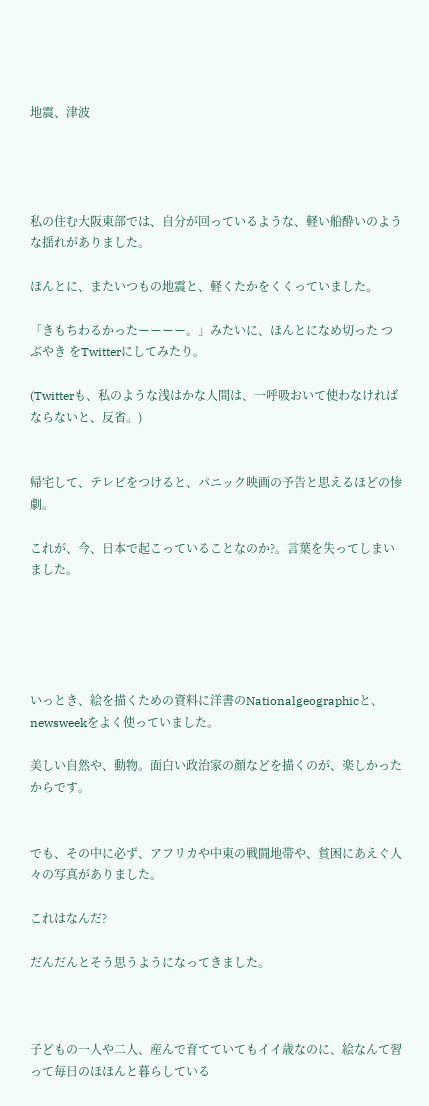地震、津波




私の住む大阪東部では、自分が回っているような、軽い船酔いのような揺れがありました。

ほんとに、またいつもの地震と、軽くたかをくくっていました。

「きもちわるかったーーーー。」みたいに、ほんとになめ切った つぶやき をTwitterにしてみたり。

(Twitterも、私のような浅はかな人間は、一呼吸おいて使わなければならないと、反省。)


帰宅して、テレビをつけると、パニック映画の予告と思えるほどの惨劇。

これが、今、日本で起こっていることなのか?。言葉を失ってしまいました。





いっとき、絵を描くための資料に洋書のNationalgeographicと、newsweekをよく使っていました。

美しい自然や、動物。面白い政治家の顔などを描くのが、楽しかったからです。


でも、その中に必ず、アフリカや中東の戦闘地帯や、貧困にあえぐ人々の写真がありました。

これはなんだ?

だんだんとそう思うようになってきました。



子どもの一人や二人、産んで育てていてもイイ歳なのに、絵なんて習って毎日のほほんと暮らしている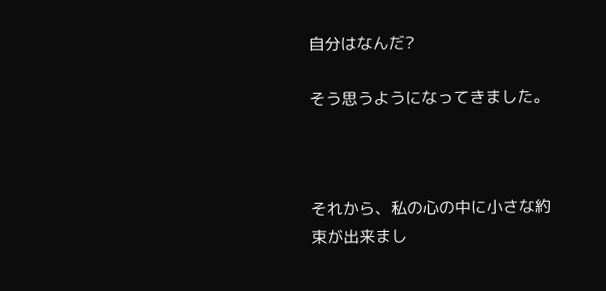自分はなんだ?

そう思うようになってきました。



それから、私の心の中に小さな約束が出来まし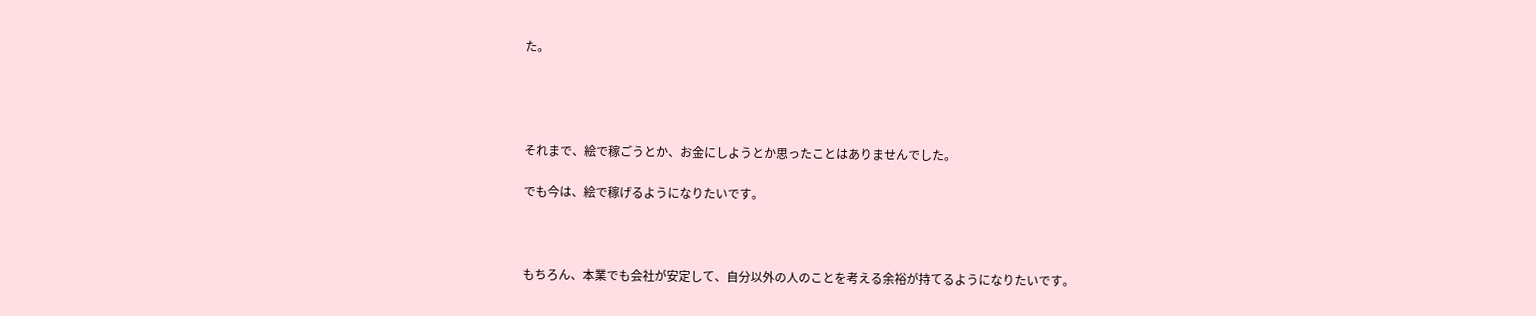た。




それまで、絵で稼ごうとか、お金にしようとか思ったことはありませんでした。

でも今は、絵で稼げるようになりたいです。



もちろん、本業でも会社が安定して、自分以外の人のことを考える余裕が持てるようになりたいです。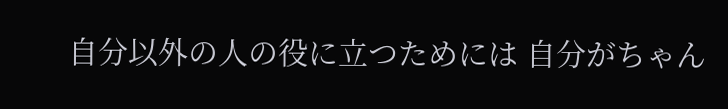自分以外の人の役に立つためには 自分がちゃん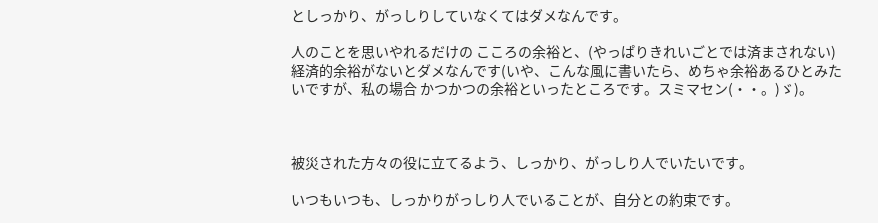としっかり、がっしりしていなくてはダメなんです。

人のことを思いやれるだけの こころの余裕と、(やっぱりきれいごとでは済まされない)経済的余裕がないとダメなんです(いや、こんな風に書いたら、めちゃ余裕あるひとみたいですが、私の場合 かつかつの余裕といったところです。スミマセン(・・。)ゞ)。



被災された方々の役に立てるよう、しっかり、がっしり人でいたいです。

いつもいつも、しっかりがっしり人でいることが、自分との約束です。